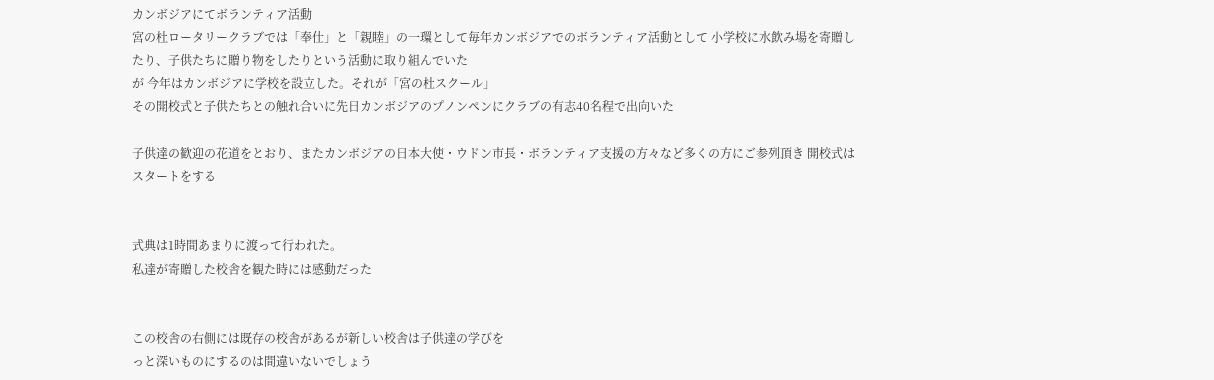カンボジアにてボランティア活動
宮の杜ロータリークラブでは「奉仕」と「親睦」の一環として毎年カンボジアでのボランティア活動として 小学校に水飲み場を寄贈したり、子供たちに贈り物をしたりという活動に取り組んでいた
が 今年はカンボジアに学校を設立した。それが「宮の杜スクール」
その開校式と子供たちとの触れ合いに先日カンボジアのプノンペンにクラブの有志40名程で出向いた

子供達の歓迎の花道をとおり、またカンボジアの日本大使・ウドン市長・ボランティア支援の方々など多くの方にご参列頂き 開校式はスタートをする


式典は1時間あまりに渡って行われた。
私達が寄贈した校舎を観た時には感動だった


この校舎の右側には既存の校舎があるが新しい校舎は子供達の学びを
っと深いものにするのは間違いないでしょう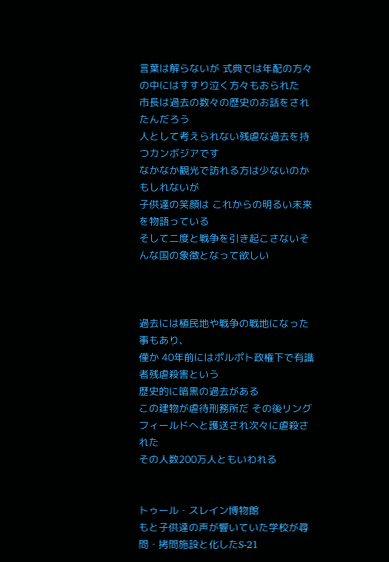言葉は解らないが 式典では年配の方々の中にはすすり泣く方々もおられた
市長は過去の数々の歴史のお話をされたんだろう
人として考えられない残虐な過去を持つカンボジアです
なかなか観光で訪れる方は少ないのかもしれないが
子供達の笑顔は これからの明るい未来を物語っている
そして二度と戦争を引き起こさないそんな国の象徴となって欲しい



過去には植民地や戦争の戦地になった事もあり、
僅か 40年前にはポルポト政権下で有識者残虐殺害という
歴史的に暗黒の過去がある
この建物が虐待刑務所だ その後リングフィールドへと護送され次々に虐殺された
その人数200万人ともいわれる


トゥール・スレイン博物館
もと子供達の声が響いていた学校が尋問・拷問施設と化したS-21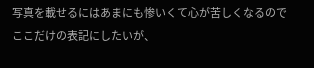写真を載せるにはあまにも惨いくて心が苦しくなるので
ここだけの表記にしたいが、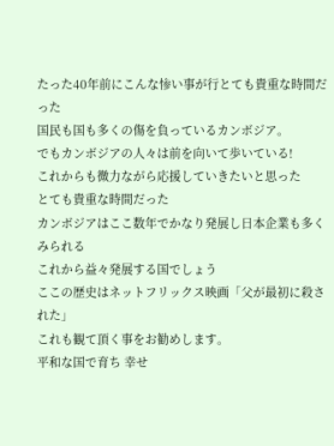たった40年前にこんな惨い事が行とても貴重な時間だった
国民も国も多くの傷を負っているカンボジア。
でもカンボジアの人々は前を向いて歩いている!
これからも微力ながら応援していきたいと思った
とても貴重な時間だった
カンボジアはここ数年でかなり発展し日本企業も多くみられる
これから益々発展する国でしょう
ここの歴史はネットフリックス映画「父が最初に殺された」
これも観て頂く事をお勧めします。
平和な国で育ち 幸せ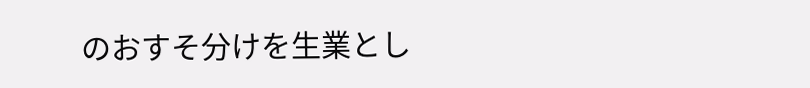のおすそ分けを生業とし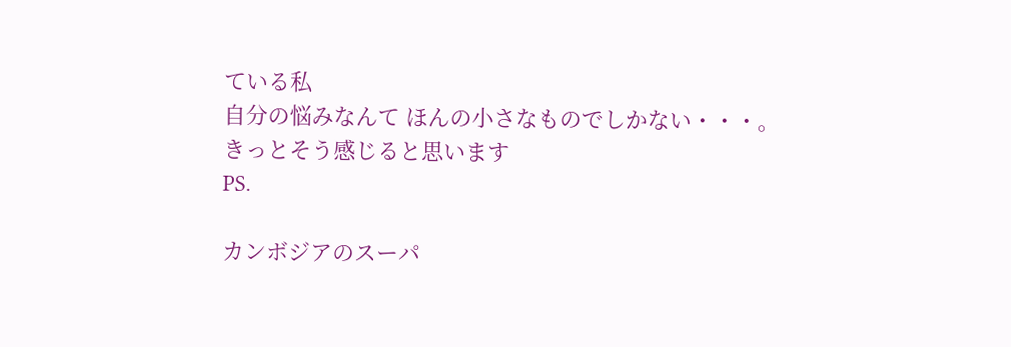ている私
自分の悩みなんて ほんの小さなものでしかない・・・。
きっとそう感じると思います
PS.

カンボジアのスーパ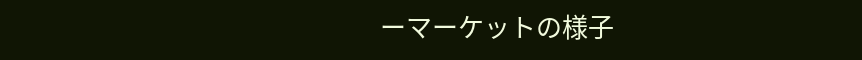ーマーケットの様子